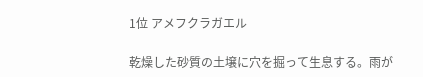1位 アメフクラガエル

乾燥した砂質の土壌に穴を掘って生息する。雨が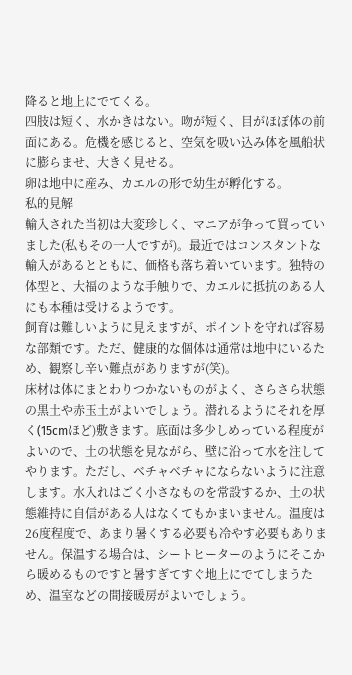降ると地上にでてくる。
四肢は短く、水かきはない。吻が短く、目がほぼ体の前面にある。危機を感じると、空気を吸い込み体を風船状に膨らませ、大きく見せる。
卵は地中に産み、カエルの形で幼生が孵化する。
私的見解
輸入された当初は大変珍しく、マニアが争って買っていました(私もその一人ですが)。最近ではコンスタントな輸入があるとともに、価格も落ち着いています。独特の体型と、大福のような手触りで、カエルに抵抗のある人にも本種は受けるようです。
飼育は難しいように見えますが、ポイントを守れば容易な部類です。ただ、健康的な個体は通常は地中にいるため、観察し辛い難点がありますが(笑)。
床材は体にまとわりつかないものがよく、さらさら状態の黒土や赤玉土がよいでしょう。潜れるようにそれを厚く(15cmほど)敷きます。底面は多少しめっている程度がよいので、土の状態を見ながら、壁に沿って水を注してやります。ただし、ベチャベチャにならないように注意します。水入れはごく小さなものを常設するか、土の状態維持に自信がある人はなくてもかまいません。温度は26度程度で、あまり暑くする必要も冷やす必要もありません。保温する場合は、シートヒーターのようにそこから暖めるものですと暑すぎてすぐ地上にでてしまうため、温室などの間接暖房がよいでしょう。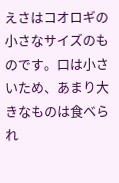えさはコオロギの小さなサイズのものです。口は小さいため、あまり大きなものは食べられ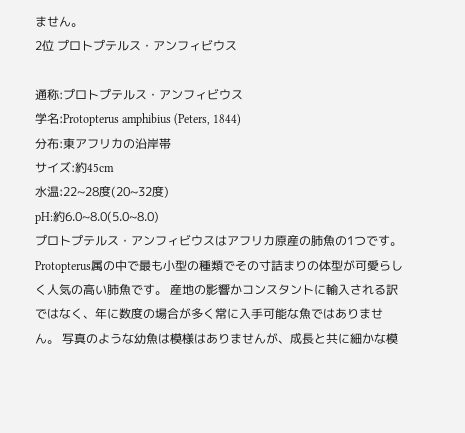ません。
2位 プロトプテルス・アンフィビウス

通称:プロトプテルス・アンフィビウス
学名:Protopterus amphibius (Peters, 1844)
分布:東アフリカの沿岸帯
サイズ:約45cm
水温:22~28度(20~32度)
pH:約6.0~8.0(5.0~8.0)
プロトプテルス・アンフィビウスはアフリカ原産の肺魚の1つです。 Protopterus属の中で最も小型の種類でその寸詰まりの体型が可愛らしく人気の高い肺魚です。 産地の影響かコンスタントに輸入される訳ではなく、年に数度の場合が多く常に入手可能な魚ではありません。 写真のような幼魚は模様はありませんが、成長と共に細かな模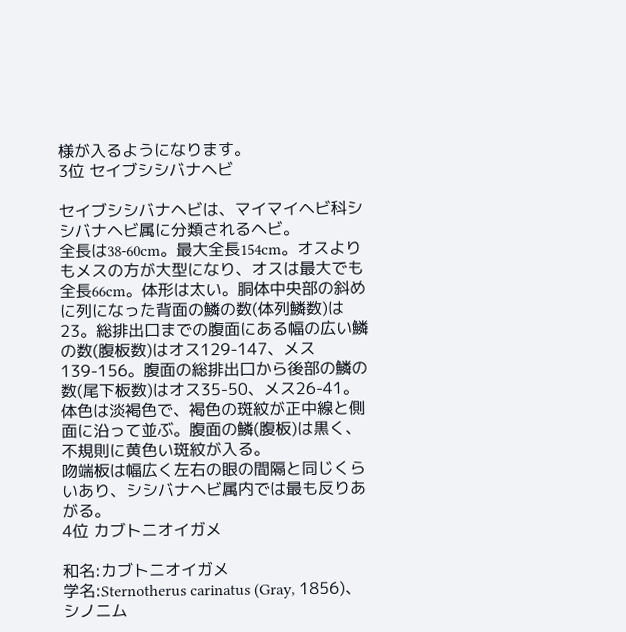様が入るようになります。
3位 セイブシシバナヘビ

セイブシシバナヘビは、マイマイヘビ科シシバナヘビ属に分類されるヘビ。
全長は38-60cm。最大全長154cm。オスよりもメスの方が大型になり、オスは最大でも全長66cm。体形は太い。胴体中央部の斜めに列になった背面の鱗の数(体列鱗数)は23。総排出口までの腹面にある幅の広い鱗の数(腹板数)はオス129-147、メス139-156。腹面の総排出口から後部の鱗の数(尾下板数)はオス35-50、メス26-41。体色は淡褐色で、褐色の斑紋が正中線と側面に沿って並ぶ。腹面の鱗(腹板)は黒く、不規則に黄色い斑紋が入る。
吻端板は幅広く左右の眼の間隔と同じくらいあり、シシバナヘビ属内では最も反りあがる。
4位 カブトニオイガメ

和名:カブトニオイガメ
学名:Sternotherus carinatus (Gray, 1856)、
シノニム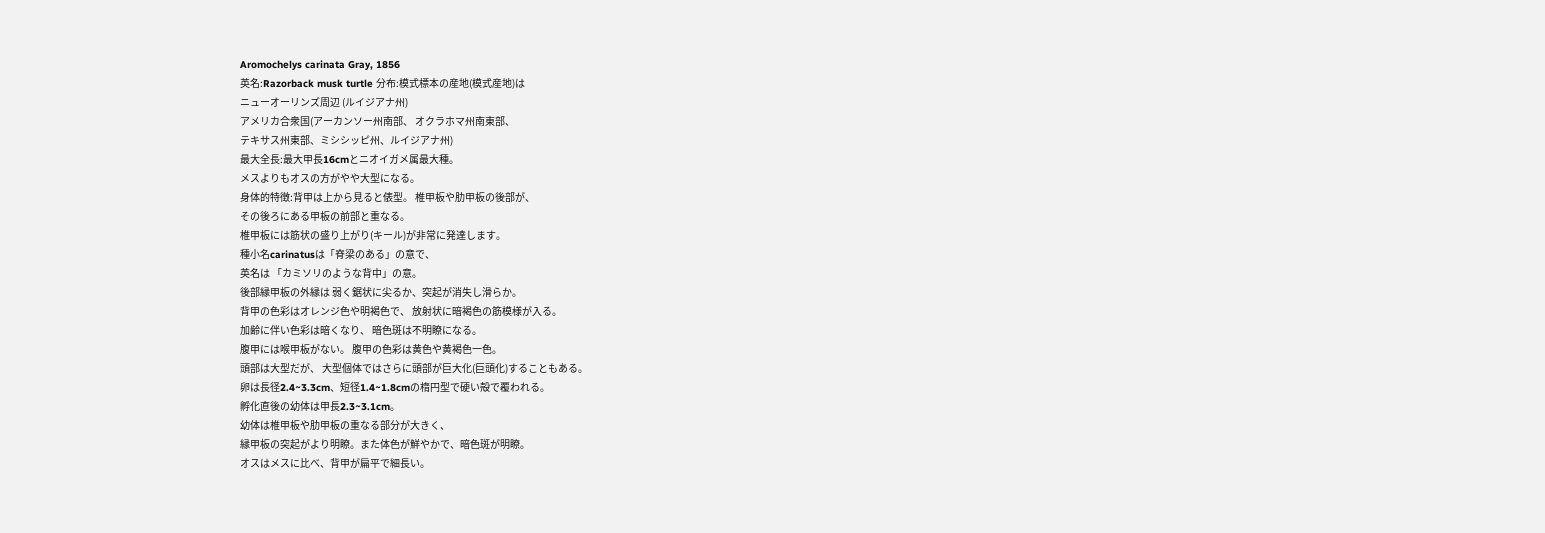Aromochelys carinata Gray, 1856
英名:Razorback musk turtle 分布:模式標本の産地(模式産地)は
ニューオーリンズ周辺 (ルイジアナ州)
アメリカ合衆国(アーカンソー州南部、 オクラホマ州南東部、
テキサス州東部、ミシシッピ州、ルイジアナ州)
最大全長:最大甲長16cmとニオイガメ属最大種。
メスよりもオスの方がやや大型になる。
身体的特徴:背甲は上から見ると俵型。 椎甲板や肋甲板の後部が、
その後ろにある甲板の前部と重なる。
椎甲板には筋状の盛り上がり(キール)が非常に発達します。
種小名carinatusは「脊梁のある」の意で、
英名は 「カミソリのような背中」の意。
後部縁甲板の外縁は 弱く鋸状に尖るか、突起が消失し滑らか。
背甲の色彩はオレンジ色や明褐色で、 放射状に暗褐色の筋模様が入る。
加齢に伴い色彩は暗くなり、 暗色斑は不明瞭になる。
腹甲には喉甲板がない。 腹甲の色彩は黄色や黄褐色一色。
頭部は大型だが、 大型個体ではさらに頭部が巨大化(巨頭化)することもある。
卵は長径2.4~3.3cm、短径1.4~1.8cmの楕円型で硬い殻で覆われる。
孵化直後の幼体は甲長2.3~3.1cm。
幼体は椎甲板や肋甲板の重なる部分が大きく、
縁甲板の突起がより明瞭。また体色が鮮やかで、暗色斑が明瞭。
オスはメスに比べ、背甲が扁平で細長い。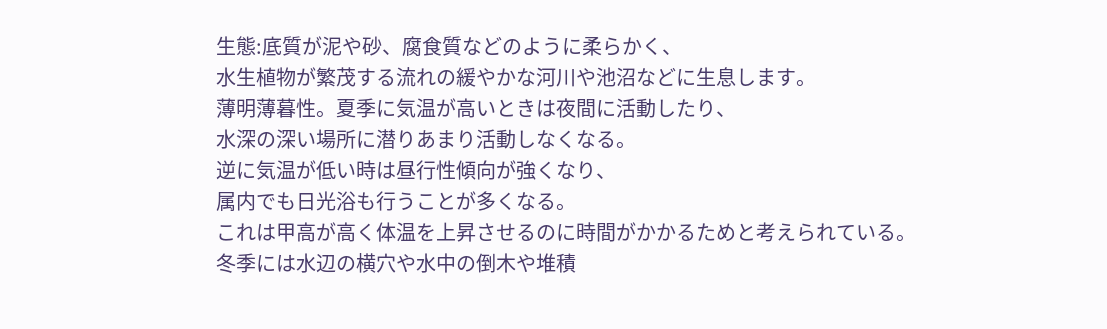生態:底質が泥や砂、腐食質などのように柔らかく、
水生植物が繁茂する流れの緩やかな河川や池沼などに生息します。
薄明薄暮性。夏季に気温が高いときは夜間に活動したり、
水深の深い場所に潜りあまり活動しなくなる。
逆に気温が低い時は昼行性傾向が強くなり、
属内でも日光浴も行うことが多くなる。
これは甲高が高く体温を上昇させるのに時間がかかるためと考えられている。
冬季には水辺の横穴や水中の倒木や堆積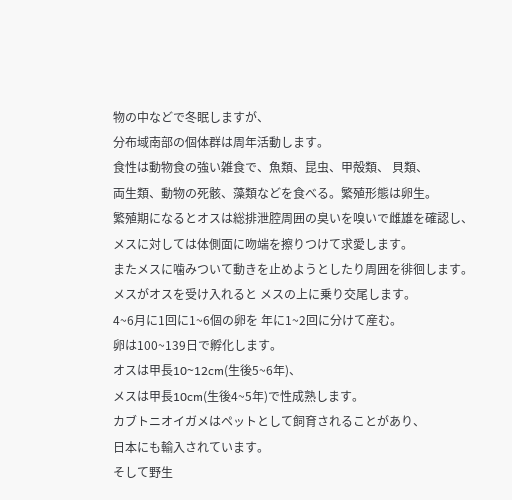物の中などで冬眠しますが、
分布域南部の個体群は周年活動します。
食性は動物食の強い雑食で、魚類、昆虫、甲殻類、 貝類、
両生類、動物の死骸、藻類などを食べる。繁殖形態は卵生。
繁殖期になるとオスは総排泄腔周囲の臭いを嗅いで雌雄を確認し、
メスに対しては体側面に吻端を擦りつけて求愛します。
またメスに噛みついて動きを止めようとしたり周囲を徘徊します。
メスがオスを受け入れると メスの上に乗り交尾します。
4~6月に1回に1~6個の卵を 年に1~2回に分けて産む。
卵は100~139日で孵化します。
オスは甲長10~12cm(生後5~6年)、
メスは甲長10cm(生後4~5年)で性成熟します。
カブトニオイガメはペットとして飼育されることがあり、
日本にも輸入されています。
そして野生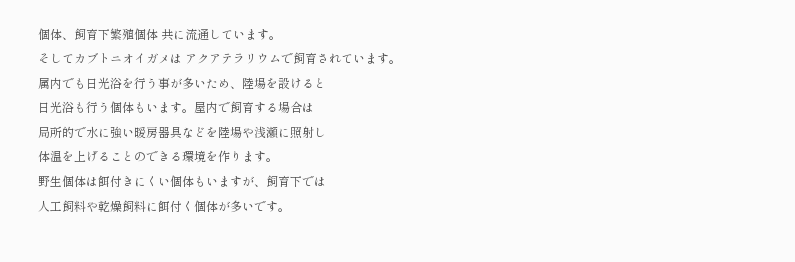個体、飼育下繁殖個体 共に流通しています。
そしてカブトニオイガメは アクアテラリウムで飼育されています。
属内でも日光浴を行う事が多いため、陸場を設けると
日光浴も行う個体もいます。屋内で飼育する場合は
局所的で水に強い暖房器具などを陸場や浅瀬に照射し
体温を上げることのできる環境を作ります。
野生個体は餌付きにくい個体もいますが、飼育下では
人工飼料や乾燥飼料に餌付く個体が多いです。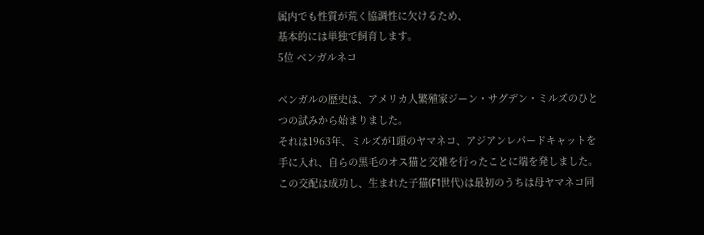属内でも性質が荒く協調性に欠けるため、
基本的には単独で飼育します。
5位 ベンガルネコ

ベンガルの歴史は、アメリカ人繁殖家ジーン・サグデン・ミルズのひとつの試みから始まりました。
それは1963年、ミルズが1頭のヤマネコ、アジアンレパードキャットを手に入れ、自らの黒毛のオス猫と交雑を行ったことに端を発しました。この交配は成功し、生まれた子猫(F1世代)は最初のうちは母ヤマネコ同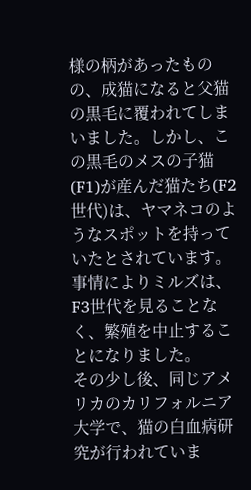様の柄があったものの、成猫になると父猫の黒毛に覆われてしまいました。しかし、この黒毛のメスの子猫(F1)が産んだ猫たち(F2世代)は、ヤマネコのようなスポットを持っていたとされています。
事情によりミルズは、F3世代を見ることなく、繁殖を中止することになりました。
その少し後、同じアメリカのカリフォルニア大学で、猫の白血病研究が行われていま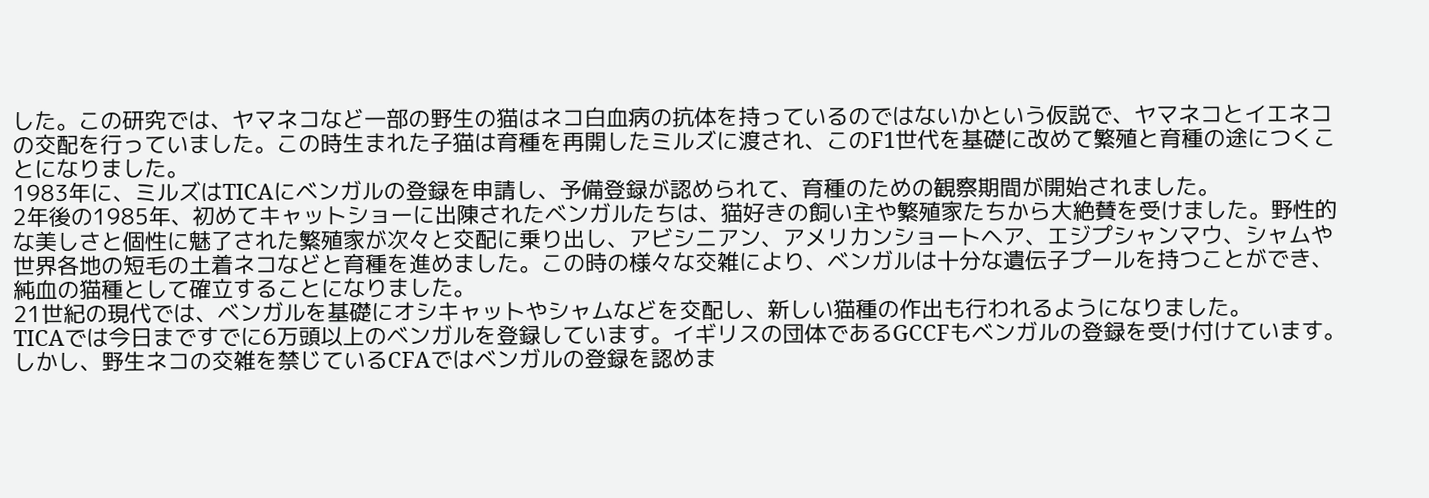した。この研究では、ヤマネコなど一部の野生の猫はネコ白血病の抗体を持っているのではないかという仮説で、ヤマネコとイエネコの交配を行っていました。この時生まれた子猫は育種を再開したミルズに渡され、このF1世代を基礎に改めて繁殖と育種の途につくことになりました。
1983年に、ミルズはTICAにベンガルの登録を申請し、予備登録が認められて、育種のための観察期間が開始されました。
2年後の1985年、初めてキャットショーに出陳されたベンガルたちは、猫好きの飼い主や繁殖家たちから大絶賛を受けました。野性的な美しさと個性に魅了された繁殖家が次々と交配に乗り出し、アビシニアン、アメリカンショートヘア、エジプシャンマウ、シャムや世界各地の短毛の土着ネコなどと育種を進めました。この時の様々な交雑により、ベンガルは十分な遺伝子プールを持つことができ、純血の猫種として確立することになりました。
21世紀の現代では、ベンガルを基礎にオシキャットやシャムなどを交配し、新しい猫種の作出も行われるようになりました。
TICAでは今日まですでに6万頭以上のベンガルを登録しています。イギリスの団体であるGCCFもベンガルの登録を受け付けています。しかし、野生ネコの交雑を禁じているCFAではベンガルの登録を認めま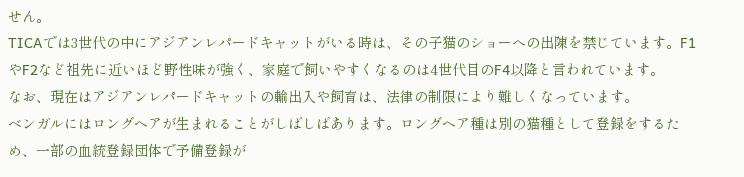せん。
TICAでは3世代の中にアジアンレパードキャットがいる時は、その子猫のショーへの出陳を禁じています。F1やF2など祖先に近いほど野性味が強く、家庭で飼いやすくなるのは4世代目のF4以降と言われています。
なお、現在はアジアンレパードキャットの輸出入や飼育は、法律の制限により難しくなっています。
ベンガルにはロングヘアが生まれることがしばしばあります。ロングヘア種は別の猫種として登録をするため、一部の血統登録団体で予備登録が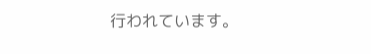行われています。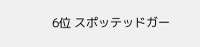6位 スポッテッドガー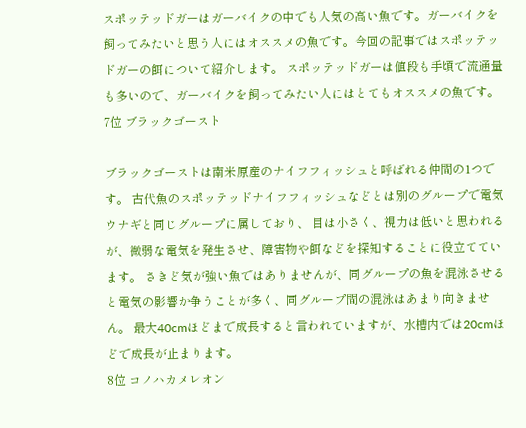スポッテッドガーはガーバイクの中でも人気の高い魚です。ガーバイクを飼ってみたいと思う人にはオススメの魚です。今回の記事ではスポッテッドガーの餌について紹介します。 スポッテッドガーは値段も手頃で流通量も多いので、ガーバイクを飼ってみたい人にはとてもオススメの魚です。
7位 ブラックゴースト

ブラックゴーストは南米原産のナイフフィッシュと呼ばれる仲間の1つです。 古代魚のスポッテッドナイフフィッシュなどとは別のグループで電気ウナギと同じグループに属しており、 目は小さく、視力は低いと思われるが、微弱な電気を発生させ、障害物や餌などを探知することに役立てています。 さきど気が強い魚ではありませんが、同グループの魚を混泳させると電気の影響か争うことが多く、同グループ間の混泳はあまり向きません。 最大40cmほどまで成長すると言われていますが、水槽内では20cmほどで成長が止まります。
8位 コノハカメレオン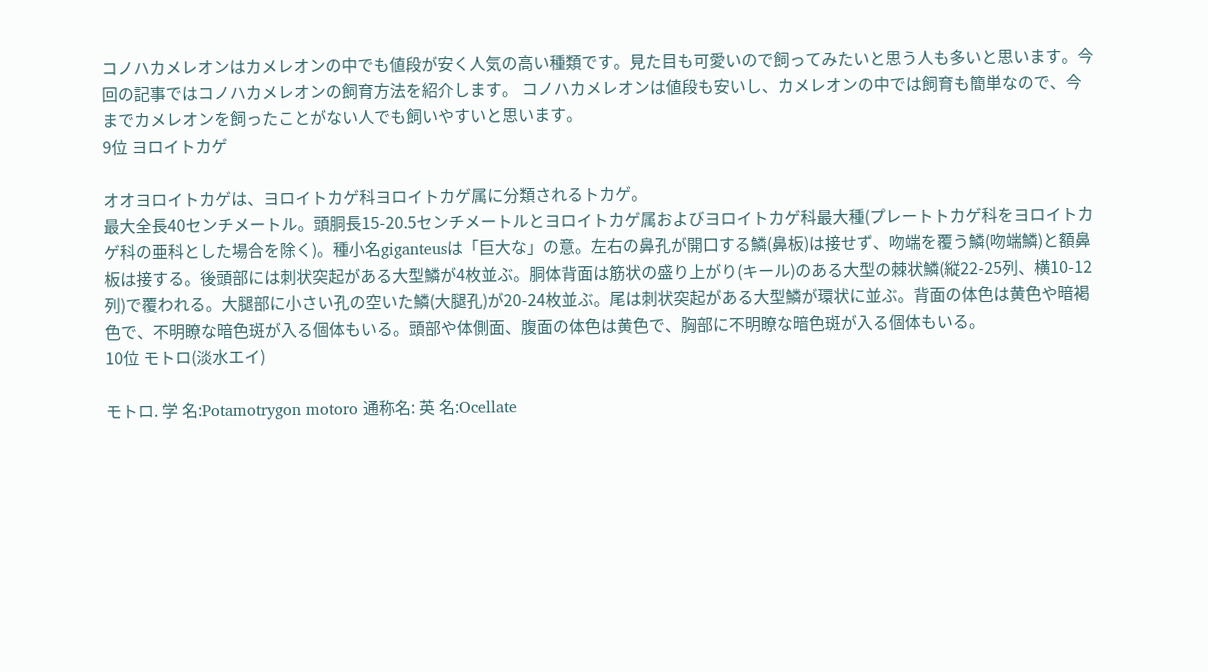コノハカメレオンはカメレオンの中でも値段が安く人気の高い種類です。見た目も可愛いので飼ってみたいと思う人も多いと思います。今回の記事ではコノハカメレオンの飼育方法を紹介します。 コノハカメレオンは値段も安いし、カメレオンの中では飼育も簡単なので、今までカメレオンを飼ったことがない人でも飼いやすいと思います。
9位 ヨロイトカゲ

オオヨロイトカゲは、ヨロイトカゲ科ヨロイトカゲ属に分類されるトカゲ。
最大全長40センチメートル。頭胴長15-20.5センチメートルとヨロイトカゲ属およびヨロイトカゲ科最大種(プレートトカゲ科をヨロイトカゲ科の亜科とした場合を除く)。種小名giganteusは「巨大な」の意。左右の鼻孔が開口する鱗(鼻板)は接せず、吻端を覆う鱗(吻端鱗)と額鼻板は接する。後頭部には刺状突起がある大型鱗が4枚並ぶ。胴体背面は筋状の盛り上がり(キール)のある大型の棘状鱗(縦22-25列、横10-12列)で覆われる。大腿部に小さい孔の空いた鱗(大腿孔)が20-24枚並ぶ。尾は刺状突起がある大型鱗が環状に並ぶ。背面の体色は黄色や暗褐色で、不明瞭な暗色斑が入る個体もいる。頭部や体側面、腹面の体色は黄色で、胸部に不明瞭な暗色斑が入る個体もいる。
10位 モトロ(淡水エイ)

モトロ. 学 名:Potamotrygon motoro 通称名: 英 名:Ocellate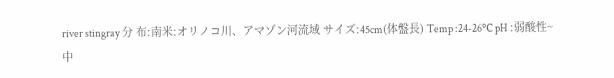river stingray 分 布:南米:オリノコ川、アマゾン河流域 サイズ:45cm(体盤長) Temp :24-26℃ pH :弱酸性~中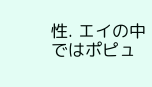性. エイの中ではポピュ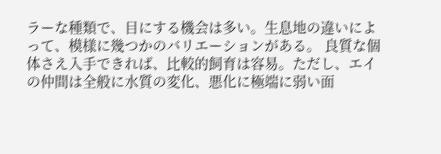ラーな種類で、目にする機会は多い。生息地の違いによって、模様に幾つかのバリエーションがある。 良質な個体さえ入手できれば、比較的飼育は容易。ただし、エイの仲間は全般に水質の変化、悪化に極端に弱い面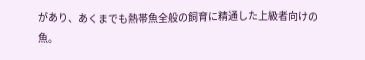があり、あくまでも熱帯魚全般の飼育に精通した上級者向けの魚。